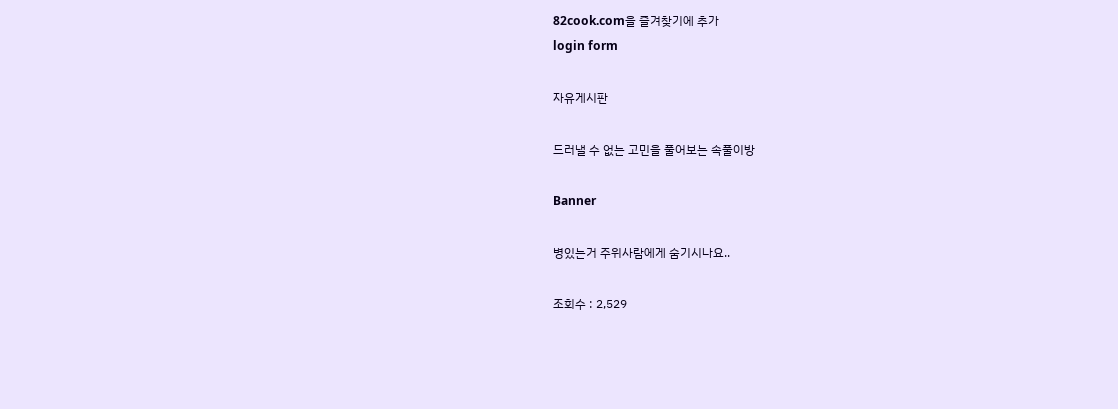82cook.com을 즐겨찾기에 추가
login form

자유게시판

드러낼 수 없는 고민을 풀어보는 속풀이방

Banner

병있는거 주위사람에게 숨기시나요..

조회수 : 2,529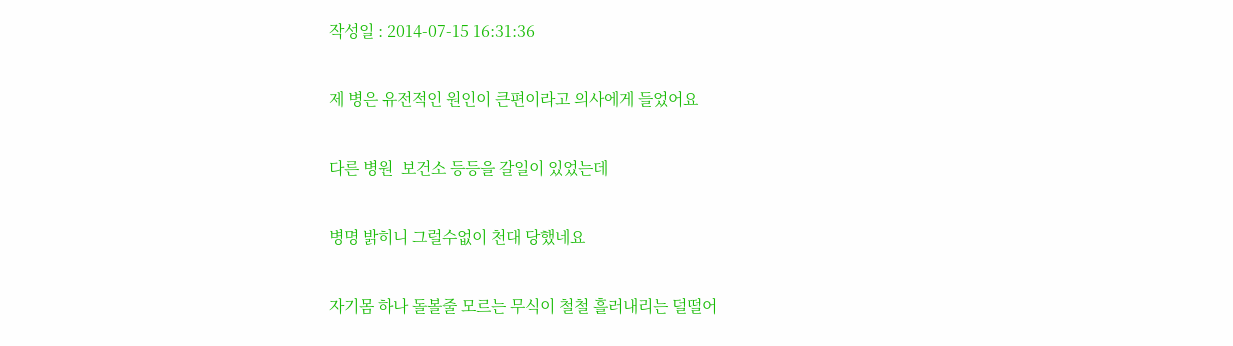작성일 : 2014-07-15 16:31:36

제 병은 유전적인 원인이 큰편이라고 의사에게 들었어요

다른 병원  보건소 등등을 갈일이 있었는데

병명 밝히니 그럴수없이 천대 당했네요

자기몸 하나 돌볼줄 모르는 무식이 철철 흘러내리는 덜떨어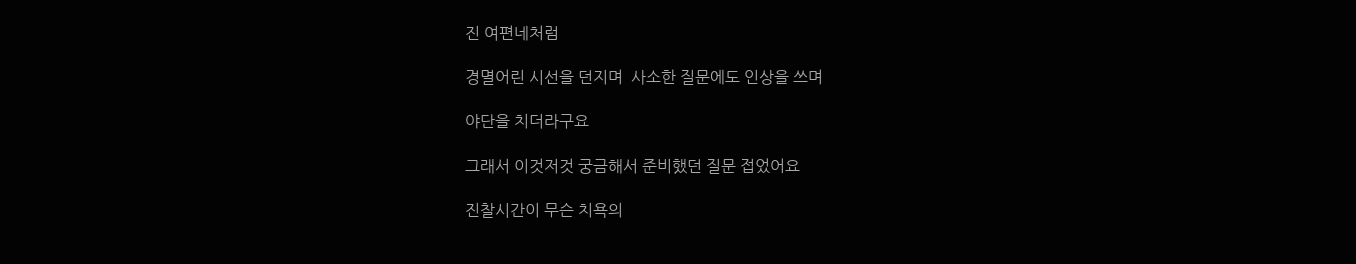진 여편네처럼

경멸어린 시선을 던지며  사소한 질문에도 인상을 쓰며

야단을 치더라구요

그래서 이것저것 궁금해서 준비했던 질문 접었어요

진찰시간이 무슨 치욕의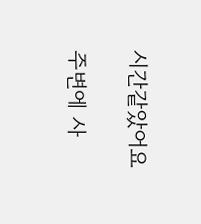시간같았어요

주변에 사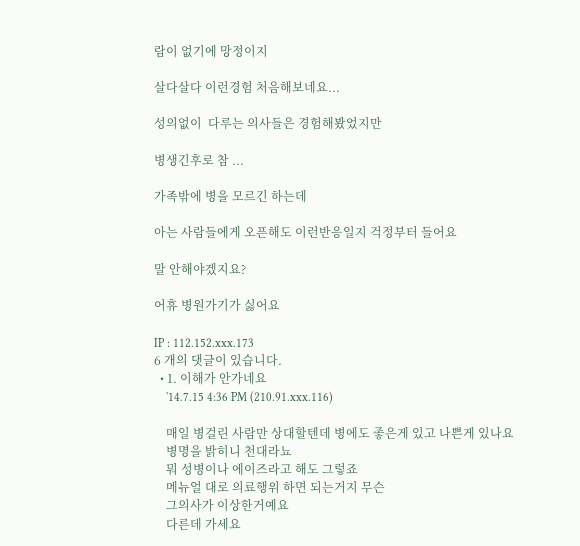람이 없기에 망정이지

살다살다 이런경험 처음해보네요...

성의없이  다루는 의사들은 경험해봤었지만

병생긴후로 참 ...

가족밖에 병을 모르긴 하는데

아는 사람들에게 오픈해도 이런반응일지 걱정부터 들어요

말 안해야겠지요?

어휴 병원가기가 싫어요

IP : 112.152.xxx.173
6 개의 댓글이 있습니다.
  • 1. 이해가 안가네요
    '14.7.15 4:36 PM (210.91.xxx.116)

    매일 병걸린 사람만 상대할텐데 병에도 좋은게 있고 나쁜게 있나요
    병명을 밝히니 천대라뇨
    뭐 성병이나 에이즈라고 해도 그렇죠
    메뉴얼 대로 의료행위 하면 되는거지 무슨
    그의사가 이상한거예요
    다른데 가세요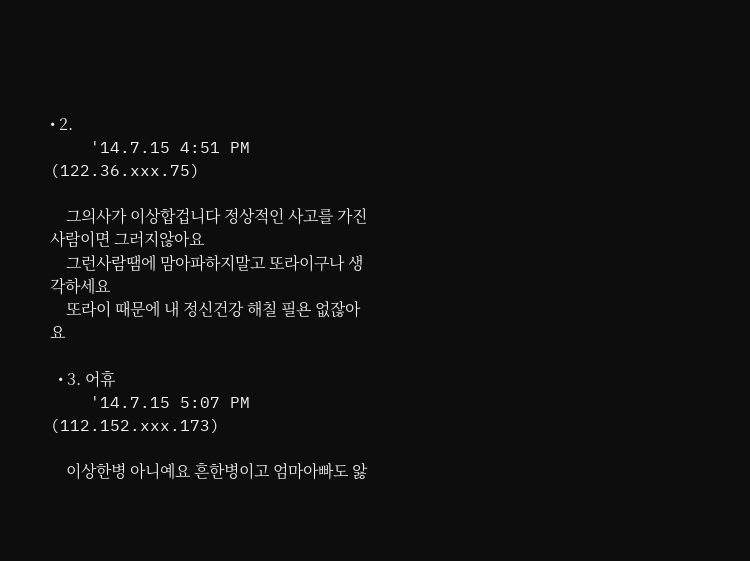• 2.
    '14.7.15 4:51 PM (122.36.xxx.75)

    그의사가 이상합겁니다 정상적인 사고를 가진사람이면 그러지않아요
    그런사람땜에 맘아파하지말고 또라이구나 생각하세요
    또라이 때문에 내 정신건강 해칠 필욘 없잖아요

  • 3. 어휴
    '14.7.15 5:07 PM (112.152.xxx.173)

    이상한병 아니예요 흔한병이고 엄마아빠도 앓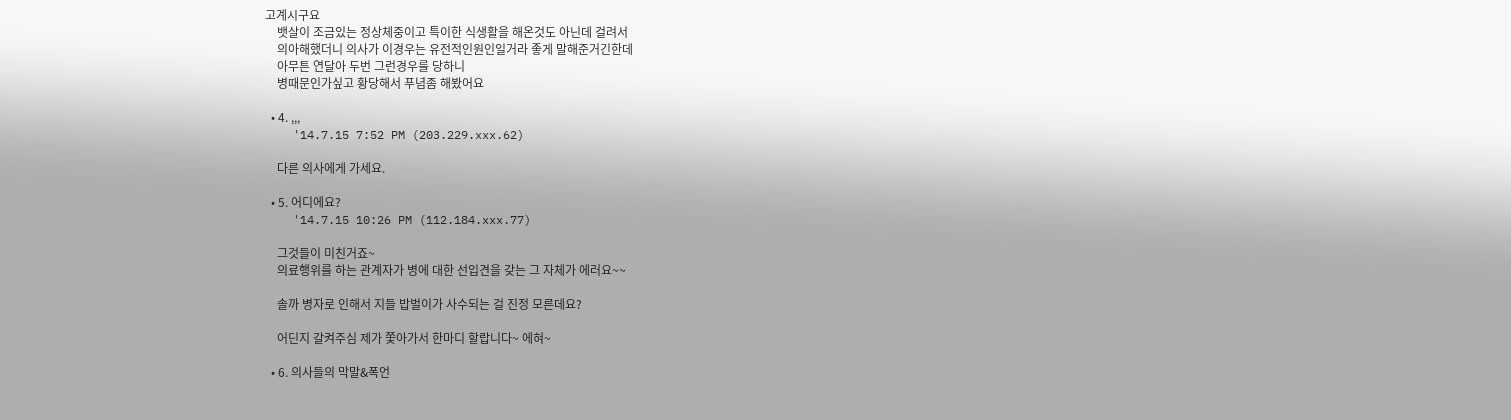고계시구요
    뱃살이 조금있는 정상체중이고 특이한 식생활을 해온것도 아닌데 걸려서
    의아해했더니 의사가 이경우는 유전적인원인일거라 좋게 말해준거긴한데
    아무튼 연달아 두번 그런경우를 당하니
    병때문인가싶고 황당해서 푸념좀 해봤어요

  • 4. ,,,
    '14.7.15 7:52 PM (203.229.xxx.62)

    다른 의사에게 가세요.

  • 5. 어디에요?
    '14.7.15 10:26 PM (112.184.xxx.77)

    그것들이 미친거죠~
    의료행위를 하는 관계자가 병에 대한 선입견을 갖는 그 자체가 에러요~~

    솔까 병자로 인해서 지들 밥벌이가 사수되는 걸 진정 모른데요?

    어딘지 갈켜주심 제가 쫓아가서 한마디 할랍니다~ 에혀~

  • 6. 의사들의 막말&폭언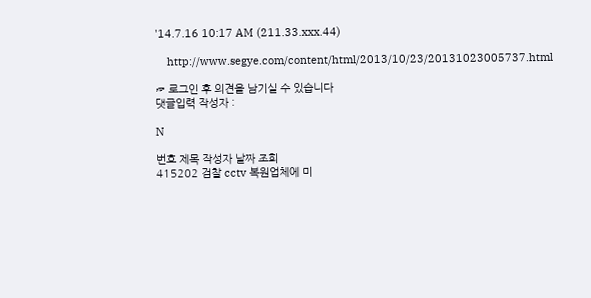'14.7.16 10:17 AM (211.33.xxx.44)

    http://www.segye.com/content/html/2013/10/23/20131023005737.html

☞ 로그인 후 의견을 남기실 수 있습니다
댓글입력 작성자 :

N

번호 제목 작성자 날짜 조회
415202 검찰 cctv 복원업체에 미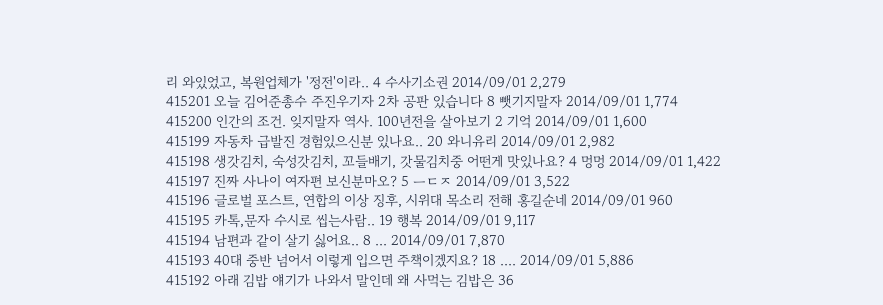리 와있었고, 복원업체가 '정전'이라.. 4 수사기소권 2014/09/01 2,279
415201 오늘 김어준총수 주진우기자 2차 공판 있습니다 8 뺏기지말자 2014/09/01 1,774
415200 인간의 조건. 잊지말자 역사. 100년전을 살아보기 2 기억 2014/09/01 1,600
415199 자동차 급발진 경험있으신분 있나요.. 20 와니유리 2014/09/01 2,982
415198 생갓김치, 숙성갓김치, 꼬들배기, 갓물김치중 어떤게 맛있나요? 4 멍멍 2014/09/01 1,422
415197 진짜 사나이 여자편 보신분마오? 5 ㅡㄷㅈ 2014/09/01 3,522
415196 글로벌 포스트, 연합의 이상 징후, 시위대 목소리 전해 홍길순네 2014/09/01 960
415195 카톡,문자 수시로 씹는사람.. 19 행복 2014/09/01 9,117
415194 남편과 같이 살기 싫어요.. 8 ... 2014/09/01 7,870
415193 40대 중반 넘어서 이렇게 입으면 주책이겠지요? 18 .... 2014/09/01 5,886
415192 아래 김밥 얘기가 나와서 말인데 왜 사먹는 김밥은 36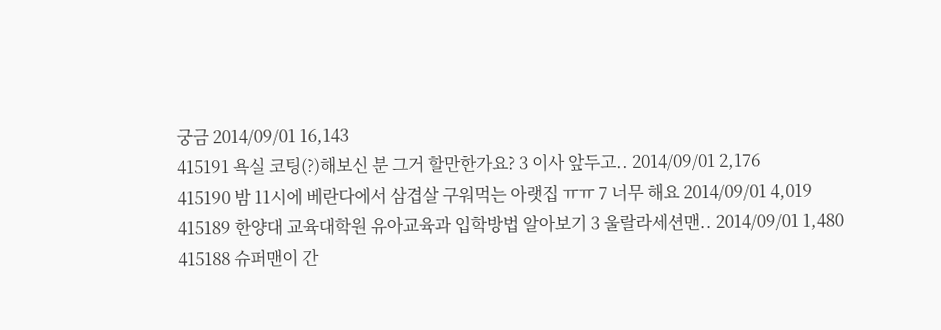궁금 2014/09/01 16,143
415191 욕실 코팅(?)해보신 분 그거 할만한가요? 3 이사 앞두고.. 2014/09/01 2,176
415190 밤 11시에 베란다에서 삼겹살 구워먹는 아랫집 ㅠㅠ 7 너무 해요 2014/09/01 4,019
415189 한양대 교육대학원 유아교육과 입학방법 알아보기 3 울랄라세션맨.. 2014/09/01 1,480
415188 슈퍼맨이 간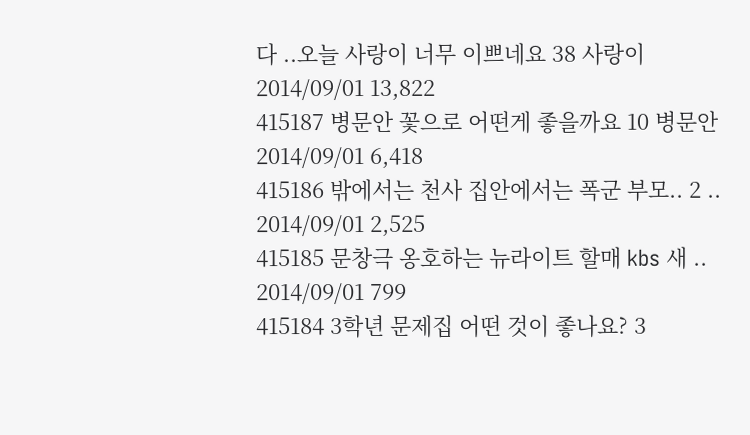다 ..오늘 사랑이 너무 이쁘네요 38 사랑이 2014/09/01 13,822
415187 병문안 꽃으로 어떤게 좋을까요 10 병문안 2014/09/01 6,418
415186 밖에서는 천사 집안에서는 폭군 부모.. 2 .. 2014/09/01 2,525
415185 문창극 옹호하는 뉴라이트 할매 kbs 새 .. 2014/09/01 799
415184 3학년 문제집 어떤 것이 좋나요? 3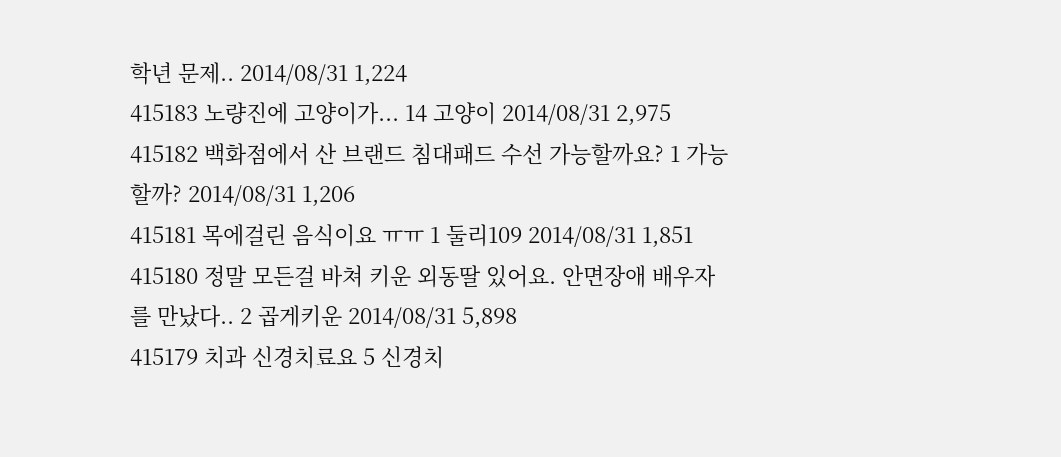학년 문제.. 2014/08/31 1,224
415183 노량진에 고양이가... 14 고양이 2014/08/31 2,975
415182 백화점에서 산 브랜드 침대패드 수선 가능할까요? 1 가능할까? 2014/08/31 1,206
415181 목에걸린 음식이요 ㅠㅠ 1 둘리109 2014/08/31 1,851
415180 정말 모든걸 바쳐 키운 외동딸 있어요. 안면장애 배우자를 만났다.. 2 곱게키운 2014/08/31 5,898
415179 치과 신경치료요 5 신경치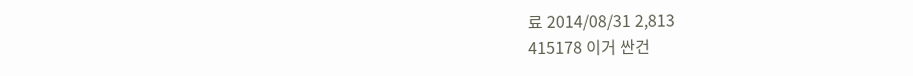료 2014/08/31 2,813
415178 이거 싼건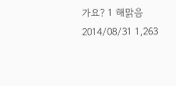가요? 1 해맑음 2014/08/31 1,263